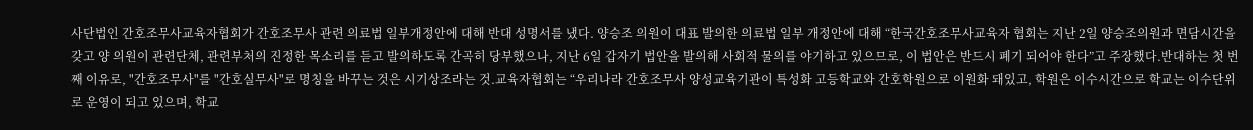사단법인 간호조무사교육자협회가 간호조무사 관련 의료법 일부개정안에 대해 반대 성명서를 냈다. 양승조 의원이 대표 발의한 의료법 일부 개정안에 대해 “한국간호조무사교육자 협회는 지난 2일 양승조의원과 면담시간을 갖고 양 의원이 관련단체, 관련부처의 진정한 목소리를 듣고 발의하도록 간곡히 당부했으나, 지난 6일 갑자기 법안을 발의해 사회적 물의를 야기하고 있으므로, 이 법안은 반드시 폐기 되어야 한다”고 주장했다.반대하는 첫 번째 이유로, "간호조무사"를 "간호실무사"로 명칭을 바꾸는 것은 시기상조라는 것.교육자협회는 “우리나라 간호조무사 양성교육기관이 특성화 고등학교와 간호학원으로 이원화 돼있고, 학원은 이수시간으로 학교는 이수단위로 운영이 되고 있으며, 학교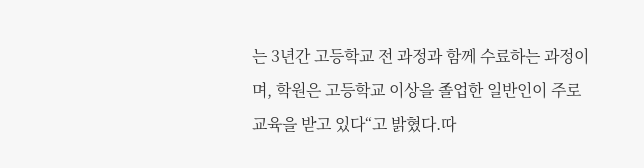는 3년간 고등학교 전 과정과 함께 수료하는 과정이며, 학원은 고등학교 이상을 졸업한 일반인이 주로 교육을 받고 있다“고 밝혔다.따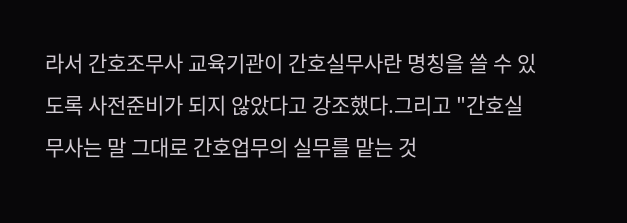라서 간호조무사 교육기관이 간호실무사란 명칭을 쓸 수 있도록 사전준비가 되지 않았다고 강조했다.그리고 "간호실무사는 말 그대로 간호업무의 실무를 맡는 것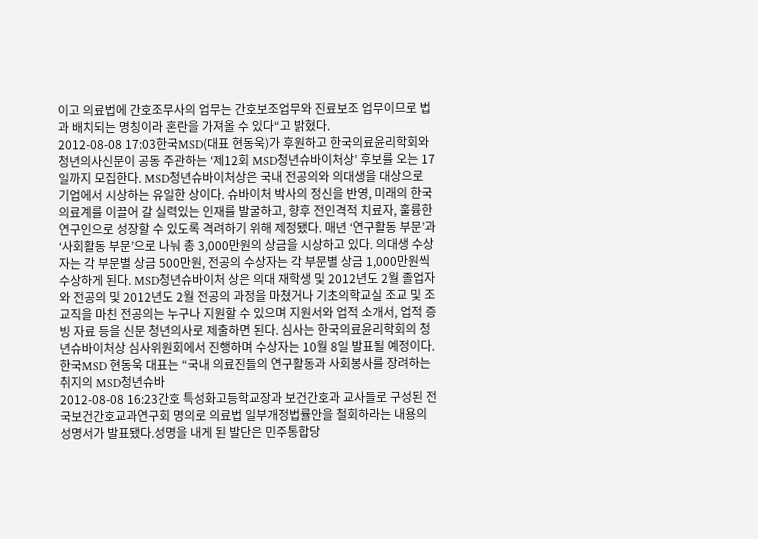이고 의료법에 간호조무사의 업무는 간호보조업무와 진료보조 업무이므로 법과 배치되는 명칭이라 혼란을 가져올 수 있다“고 밝혔다.
2012-08-08 17:03한국MSD(대표 현동욱)가 후원하고 한국의료윤리학회와 청년의사신문이 공동 주관하는 ‘제12회 MSD청년슈바이처상’ 후보를 오는 17일까지 모집한다. MSD청년슈바이처상은 국내 전공의와 의대생을 대상으로 기업에서 시상하는 유일한 상이다. 슈바이처 박사의 정신을 반영, 미래의 한국 의료계를 이끌어 갈 실력있는 인재를 발굴하고, 향후 전인격적 치료자, 훌륭한 연구인으로 성장할 수 있도록 격려하기 위해 제정됐다. 매년 ‘연구활동 부문’과 ‘사회활동 부문’으로 나눠 총 3,000만원의 상금을 시상하고 있다. 의대생 수상자는 각 부문별 상금 500만원, 전공의 수상자는 각 부문별 상금 1,000만원씩 수상하게 된다. MSD청년슈바이처 상은 의대 재학생 및 2012년도 2월 졸업자와 전공의 및 2012년도 2월 전공의 과정을 마쳤거나 기초의학교실 조교 및 조교직을 마친 전공의는 누구나 지원할 수 있으며 지원서와 업적 소개서, 업적 증빙 자료 등을 신문 청년의사로 제출하면 된다. 심사는 한국의료윤리학회의 청년슈바이처상 심사위원회에서 진행하며 수상자는 10월 8일 발표될 예정이다. 한국MSD 현동욱 대표는 “국내 의료진들의 연구활동과 사회봉사를 장려하는 취지의 MSD청년슈바
2012-08-08 16:23간호 특성화고등학교장과 보건간호과 교사들로 구성된 전국보건간호교과연구회 명의로 의료법 일부개정법률안을 철회하라는 내용의 성명서가 발표됐다.성명을 내게 된 발단은 민주통합당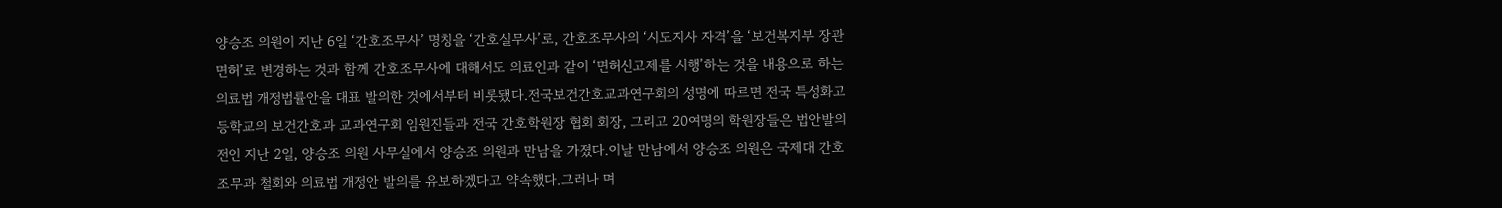양승조 의원이 지난 6일 ‘간호조무사’ 명칭을 ‘간호실무사’로, 간호조무사의 ‘시도지사 자격’을 ‘보건복지부 장관 면허’로 변경하는 것과 함께 간호조무사에 대해서도 의료인과 같이 ‘면허신고제를 시행’하는 것을 내용으로 하는 의료법 개정법률안을 대표 발의한 것에서부터 비롯됐다.전국보건간호교과연구회의 성명에 따르면 전국 특성화고등학교의 보건간호과 교과연구회 임원진들과 전국 간호학원장 협회 회장, 그리고 20여명의 학원장들은 법안발의 전인 지난 2일, 양승조 의원 사무실에서 양승조 의원과 만남을 가졌다.이날 만남에서 양승조 의원은 국제대 간호조무과 철회와 의료법 개정안 발의를 유보하겠다고 약속했다.그러나 며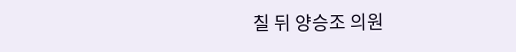칠 뒤 양승조 의원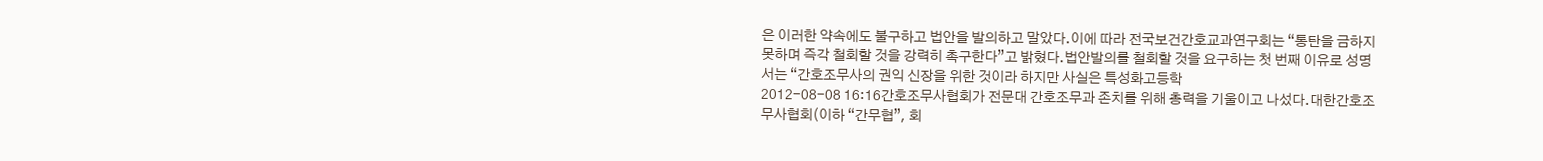은 이러한 약속에도 불구하고 법안을 발의하고 말았다.이에 따라 전국보건간호교과연구회는 “통탄을 금하지 못하며 즉각 철회할 것을 강력히 촉구한다”고 밝혔다.법안발의를 철회할 것을 요구하는 첫 번째 이유로 성명서는 “간호조무사의 권익 신장을 위한 것이라 하지만 사실은 특성화고등학
2012-08-08 16:16간호조무사협회가 전문대 간호조무과 존치를 위해 총력을 기울이고 나섰다.대한간호조무사협회(이하 “간무협”, 회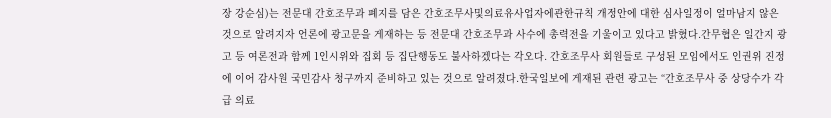장 강순심)는 전문대 간호조무과 폐지를 담은 간호조무사및의료유사업자에관한규칙 개정안에 대한 심사일정이 얼마남지 않은 것으로 알려지자 언론에 광고문을 게재하는 등 전문대 간호조무과 사수에 총력전을 기울이고 있다고 밝혔다.간무협은 일간지 광고 등 여론전과 함께 1인시위와 집회 등 집단행동도 불사하겠다는 각오다. 간호조무사 회원들로 구성된 모임에서도 인권위 진정에 이어 감사원 국민감사 청구까지 준비하고 있는 것으로 알려졌다.한국일보에 게재된 관련 광고는 “간호조무사 중 상당수가 각급 의료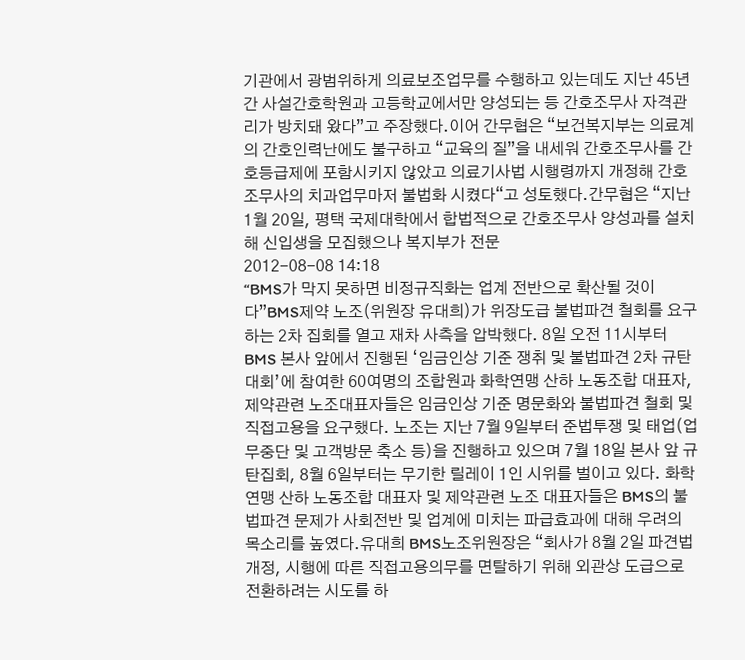기관에서 광범위하게 의료보조업무를 수행하고 있는데도 지난 45년간 사설간호학원과 고등학교에서만 양성되는 등 간호조무사 자격관리가 방치돼 왔다”고 주장했다.이어 간무협은 “보건복지부는 의료계의 간호인력난에도 불구하고 “교육의 질”을 내세워 간호조무사를 간호등급제에 포함시키지 않았고 의료기사법 시행령까지 개정해 간호조무사의 치과업무마저 불법화 시켰다“고 성토했다.간무협은 “지난 1월 20일, 평택 국제대학에서 합법적으로 간호조무사 양성과를 설치해 신입생을 모집했으나 복지부가 전문
2012-08-08 14:18
“BMS가 막지 못하면 비정규직화는 업계 전반으로 확산될 것이다”BMS제약 노조(위원장 유대희)가 위장도급 불법파견 철회를 요구하는 2차 집회를 열고 재차 사측을 압박했다. 8일 오전 11시부터 BMS 본사 앞에서 진행된 ‘임금인상 기준 쟁취 및 불법파견 2차 규탄대회’에 참여한 60여명의 조합원과 화학연맹 산하 노동조합 대표자, 제약관련 노조대표자들은 임금인상 기준 명문화와 불법파견 철회 및 직접고용을 요구했다. 노조는 지난 7월 9일부터 준법투쟁 및 태업(업무중단 및 고객방문 축소 등)을 진행하고 있으며 7월 18일 본사 앞 규탄집회, 8월 6일부터는 무기한 릴레이 1인 시위를 벌이고 있다. 화학연맹 산하 노동조합 대표자 및 제약관련 노조 대표자들은 BMS의 불법파견 문제가 사회전반 및 업계에 미치는 파급효과에 대해 우려의 목소리를 높였다.유대희 BMS노조위원장은 “회사가 8월 2일 파견법 개정, 시행에 따른 직접고용의무를 면탈하기 위해 외관상 도급으로 전환하려는 시도를 하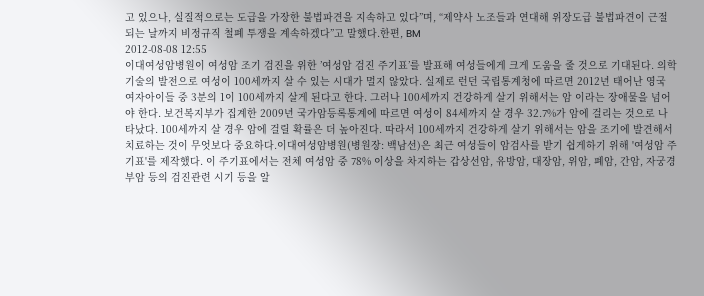고 있으나, 실질적으로는 도급을 가장한 불법파견을 지속하고 있다”며, “제약사 노조들과 연대해 위장도급 불법파견이 근절되는 날까지 비정규직 철폐 투쟁을 계속하겠다”고 말했다.한편, BM
2012-08-08 12:55
이대여성암병원이 여성암 조기 검진을 위한 ’여성암 검진 주기표’를 발표해 여성들에게 크게 도움을 줄 것으로 기대된다. 의학 기술의 발전으로 여성이 100세까지 살 수 있는 시대가 멀지 않았다. 실제로 런던 국립통계청에 따르면 2012년 태어난 영국 여자아이들 중 3분의 1이 100세까지 살게 된다고 한다. 그러나 100세까지 건강하게 살기 위해서는 암 이라는 장애물을 넘어야 한다. 보건복지부가 집계한 2009년 국가암등록통계에 따르면 여성이 84세까지 살 경우 32.7%가 암에 걸리는 것으로 나타났다. 100세까지 살 경우 암에 걸릴 확률은 더 높아진다. 따라서 100세까지 건강하게 살기 위해서는 암을 조기에 발견해서 치료하는 것이 무엇보다 중요하다.이대여성암병원(병원장: 백남선)은 최근 여성들이 암검사를 받기 쉽게하기 위해 '여성암 주기표'를 제작했다. 이 주기표에서는 전체 여성암 중 78% 이상을 차지하는 갑상선암, 유방암, 대장암, 위암, 폐암, 간암, 자궁경부암 등의 검진관련 시기 등을 알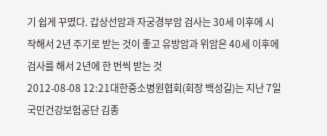기 쉽게 꾸몄다. 갑상선암과 자궁경부암 검사는 30세 이후에 시작해서 2년 주기로 받는 것이 좋고 유방암과 위암은 40세 이후에 검사를 해서 2년에 한 번씩 받는 것
2012-08-08 12:21대한중소병원협회(회장 백성길)는 지난 7일 국민건강보험공단 김종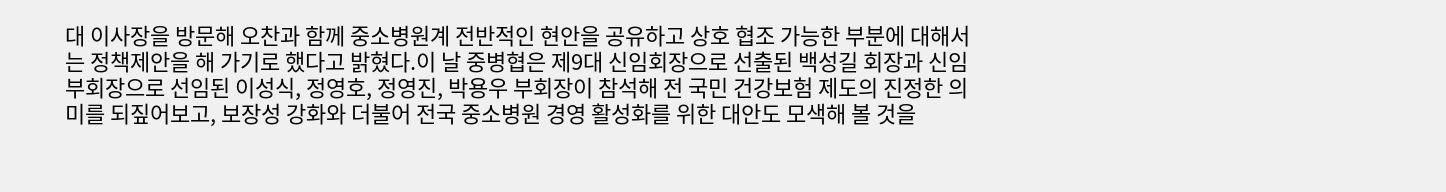대 이사장을 방문해 오찬과 함께 중소병원계 전반적인 현안을 공유하고 상호 협조 가능한 부분에 대해서는 정책제안을 해 가기로 했다고 밝혔다.이 날 중병협은 제9대 신임회장으로 선출된 백성길 회장과 신임 부회장으로 선임된 이성식, 정영호, 정영진, 박용우 부회장이 참석해 전 국민 건강보험 제도의 진정한 의미를 되짚어보고, 보장성 강화와 더불어 전국 중소병원 경영 활성화를 위한 대안도 모색해 볼 것을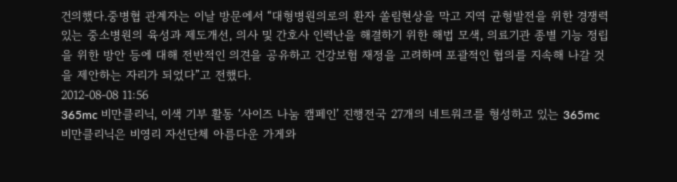건의했다.중병협 관계자는 이날 방문에서 “대형병원의로의 환자 쏠림현상을 막고 지역 균형발전을 위한 경쟁력 있는 중소병원의 육성과 제도개선, 의사 및 간호사 인력난을 해결하기 위한 해법 모색, 의료기관 종별 기능 정립을 위한 방안 등에 대해 전반적인 의견을 공유하고 건강보험 재정을 고려하며 포괄적인 협의를 지속해 나갈 것을 제안하는 자리가 되었다”고 전했다.
2012-08-08 11:56
365mc 비만클리닉, 이색 기부 활동 ‘사이즈 나눔 캠페인’ 진행전국 27개의 네트워크를 형성하고 있는 365mc 비만클리닉은 비영리 자선단체 아름다운 가게와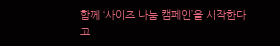함께 ‘사이즈 나눔 캠페인’을 시작한다고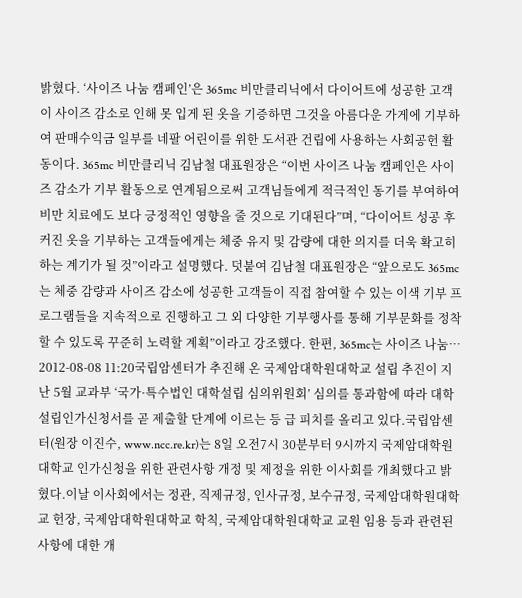밝혔다. ‘사이즈 나눔 캠페인’은 365mc 비만클리닉에서 다이어트에 성공한 고객이 사이즈 감소로 인해 못 입게 된 옷을 기증하면 그것을 아름다운 가게에 기부하여 판매수익금 일부를 네팔 어린이를 위한 도서관 건립에 사용하는 사회공헌 활동이다. 365mc 비만클리닉 김남철 대표원장은 “이번 사이즈 나눔 캠페인은 사이즈 감소가 기부 활동으로 연계됨으로써 고객님들에게 적극적인 동기를 부여하여 비만 치료에도 보다 긍정적인 영향을 줄 것으로 기대된다”며, “다이어트 성공 후 커진 옷을 기부하는 고객들에게는 체중 유지 및 감량에 대한 의지를 더욱 확고히 하는 계기가 될 것”이라고 설명했다. 덧붙여 김남철 대표원장은 “앞으로도 365mc는 체중 감량과 사이즈 감소에 성공한 고객들이 직접 참여할 수 있는 이색 기부 프로그램들을 지속적으로 진행하고 그 외 다양한 기부행사를 통해 기부문화를 정착할 수 있도록 꾸준히 노력할 계획”이라고 강조했다. 한편, 365mc는 사이즈 나눔…
2012-08-08 11:20국립암센터가 추진해 온 국제암대학원대학교 설립 추진이 지난 5월 교과부 ‘국가·특수법인 대학설립 심의위원회’ 심의를 통과함에 따라 대학설립인가신청서를 곧 제출할 단계에 이르는 등 급 피치를 올리고 있다.국립암센터(원장 이진수, www.ncc.re.kr)는 8일 오전7시 30분부터 9시까지 국제암대학원대학교 인가신청을 위한 관련사항 개정 및 제정을 위한 이사회를 개최했다고 밝혔다.이날 이사회에서는 정관, 직제규정, 인사규정, 보수규정, 국제암대학원대학교 헌장, 국제암대학원대학교 학칙, 국제암대학원대학교 교원 임용 등과 관련된 사항에 대한 개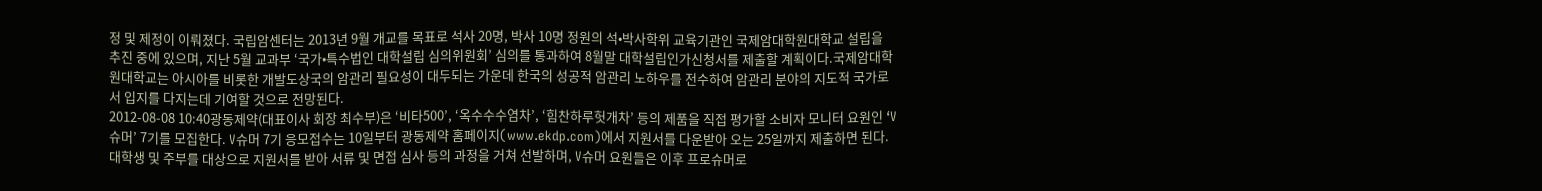정 및 제정이 이뤄졌다. 국립암센터는 2013년 9월 개교를 목표로 석사 20명, 박사 10명 정원의 석•박사학위 교육기관인 국제암대학원대학교 설립을 추진 중에 있으며, 지난 5월 교과부 ‘국가•특수법인 대학설립 심의위원회’ 심의를 통과하여 8월말 대학설립인가신청서를 제출할 계획이다.국제암대학원대학교는 아시아를 비롯한 개발도상국의 암관리 필요성이 대두되는 가운데 한국의 성공적 암관리 노하우를 전수하여 암관리 분야의 지도적 국가로서 입지를 다지는데 기여할 것으로 전망된다.
2012-08-08 10:40광동제약(대표이사 회장 최수부)은 ‘비타500’, ‘옥수수수염차’, ‘힘찬하루헛개차’ 등의 제품을 직접 평가할 소비자 모니터 요원인 ‘V슈머’ 7기를 모집한다. V슈머 7기 응모접수는 10일부터 광동제약 홈페이지(www.ekdp.com)에서 지원서를 다운받아 오는 25일까지 제출하면 된다. 대학생 및 주부를 대상으로 지원서를 받아 서류 및 면접 심사 등의 과정을 거쳐 선발하며, V슈머 요원들은 이후 프로슈머로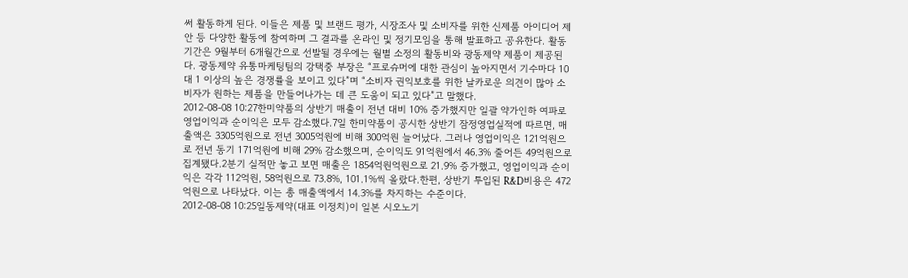써 활동하게 된다. 이들은 제품 및 브랜드 평가, 시장조사 및 소비자를 위한 신제품 아이디어 제안 등 다양한 활동에 참여하며 그 결과를 온라인 및 정기모임을 통해 발표하고 공유한다. 활동기간은 9월부터 6개월간으로 선발될 경우에는 월별 소정의 활동비와 광동제약 제품이 제공된다. 광동제약 유통마케팅팀의 강택중 부장은 “프로슈머에 대한 관심이 높아지면서 기수마다 10대 1 이상의 높은 경쟁률을 보이고 있다”며 “소비자 권익보호를 위한 날카로운 의견이 많아 소비자가 원하는 제품을 만들어나가는 데 큰 도움이 되고 있다”고 말했다.
2012-08-08 10:27한미약품의 상반기 매출이 전년 대비 10% 증가했지만 일괄 약가인하 여파로 영업이익과 순이익은 모두 감소했다.7일 한미약품이 공시한 상반기 잠정영업실적에 따르면, 매출액은 3305억원으로 전년 3005억원에 비해 300억원 늘어났다. 그러나 영업이익은 121억원으로 전년 동기 171억원에 비해 29% 감소했으며, 순이익도 91억원에서 46.3% 줄어든 49억원으로 집계됐다.2분기 실적만 놓고 보면 매출은 1854억원억원으로 21.9% 증가했고, 영업이익과 순이익은 각각 112억원, 58억원으로 73.8%, 101.1%씩 올랐다.한편, 상반기 투입된 R&D비용은 472억원으로 나타났다. 이는 총 매출액에서 14.3%를 차지하는 수준이다.
2012-08-08 10:25일동제약(대표 이정치)이 일본 시오노기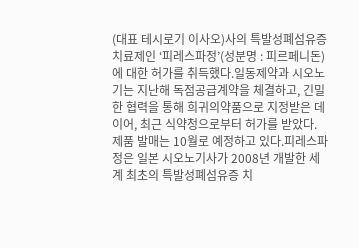(대표 테시로기 이사오)사의 특발성폐섬유증 치료제인 ‘피레스파정’(성분명 : 피르페니돈)에 대한 허가를 취득했다.일동제약과 시오노기는 지난해 독점공급계약을 체결하고, 긴밀한 협력을 통해 희귀의약품으로 지정받은 데 이어, 최근 식약청으로부터 허가를 받았다. 제품 발매는 10월로 예정하고 있다.피레스파정은 일본 시오노기사가 2008년 개발한 세계 최초의 특발성폐섬유증 치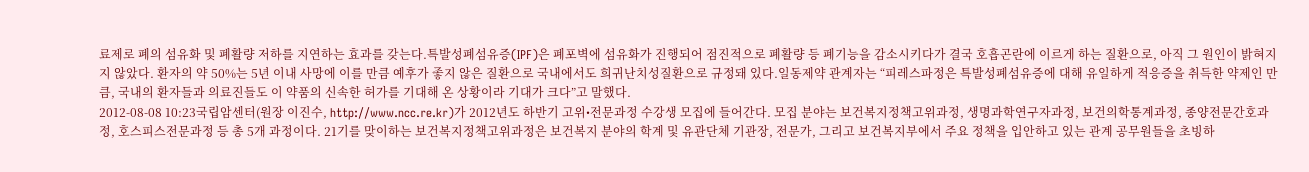료제로 폐의 섬유화 및 폐활량 저하를 지연하는 효과를 갖는다.특발성폐섬유증(IPF)은 폐포벽에 섬유화가 진행되어 점진적으로 폐활량 등 폐기능을 감소시키다가 결국 호흡곤란에 이르게 하는 질환으로, 아직 그 원인이 밝혀지지 않았다. 환자의 약 50%는 5년 이내 사망에 이를 만큼 예후가 좋지 않은 질환으로 국내에서도 희귀난치성질환으로 규정돼 있다.일동제약 관계자는 “피레스파정은 특발성폐섬유증에 대해 유일하게 적응증을 취득한 약제인 만큼, 국내의 환자들과 의료진들도 이 약품의 신속한 허가를 기대해 온 상황이라 기대가 크다”고 말했다.
2012-08-08 10:23국립암센터(원장 이진수, http://www.ncc.re.kr)가 2012년도 하반기 고위•전문과정 수강생 모집에 들어간다. 모집 분야는 보건복지정책고위과정, 생명과학연구자과정, 보건의학통계과정, 종양전문간호과정, 호스피스전문과정 등 총 5개 과정이다. 21기를 맞이하는 보건복지정책고위과정은 보건복지 분야의 학계 및 유관단체 기관장, 전문가, 그리고 보건복지부에서 주요 정책을 입안하고 있는 관계 공무원들을 초빙하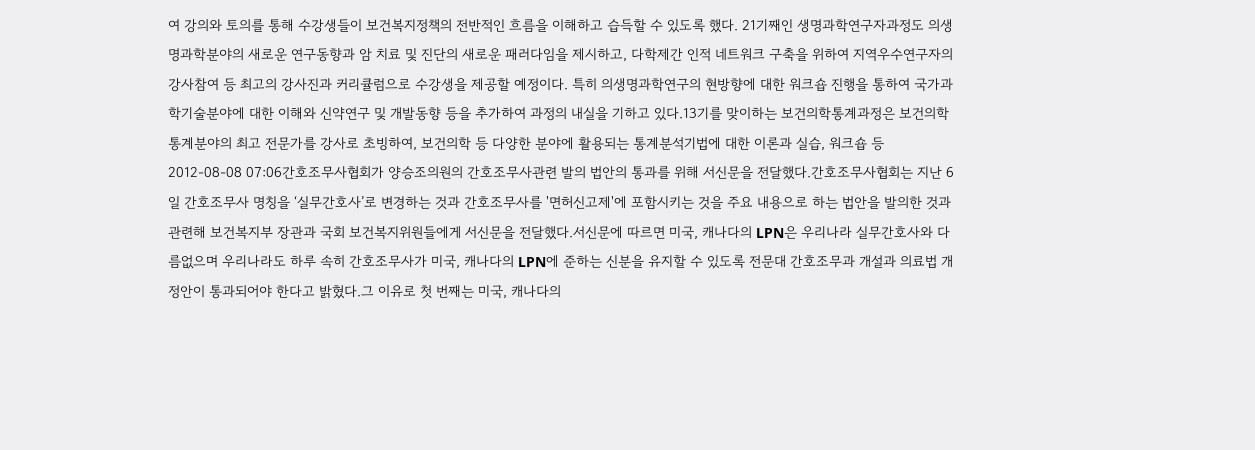여 강의와 토의를 통해 수강생들이 보건복지정책의 전반적인 흐름을 이해하고 습득할 수 있도록 했다. 21기째인 생명과학연구자과정도 의생명과학분야의 새로운 연구동향과 암 치료 및 진단의 새로운 패러다임을 제시하고, 다학제간 인적 네트워크 구축을 위하여 지역우수연구자의 강사참여 등 최고의 강사진과 커리큘럼으로 수강생을 제공할 예정이다. 특히 의생명과학연구의 현방향에 대한 워크숍 진행을 통하여 국가과학기술분야에 대한 이해와 신약연구 및 개발동향 등을 추가하여 과정의 내실을 기하고 있다.13기를 맞이하는 보건의학통계과정은 보건의학통계분야의 최고 전문가를 강사로 초빙하여, 보건의학 등 다양한 분야에 활용되는 통계분석기법에 대한 이론과 실습, 워크숍 등
2012-08-08 07:06간호조무사협회가 양승조의원의 간호조무사관련 발의 법안의 통과를 위해 서신문을 전달했다.간호조무사협회는 지난 6일 간호조무사 명칭을 ‘실무간호사’로 변경하는 것과 간호조무사를 '면허신고제'에 포함시키는 것을 주요 내용으로 하는 법안을 발의한 것과 관련해 보건복지부 장관과 국회 보건복지위원들에게 서신문을 전달했다.서신문에 따르면 미국, 캐나다의 LPN은 우리나라 실무간호사와 다름없으며 우리나라도 하루 속히 간호조무사가 미국, 캐나다의 LPN에 준하는 신분을 유지할 수 있도록 전문대 간호조무과 개설과 의료법 개정안이 통과되어야 한다고 밝혔다.그 이유로 첫 번째는 미국, 캐나다의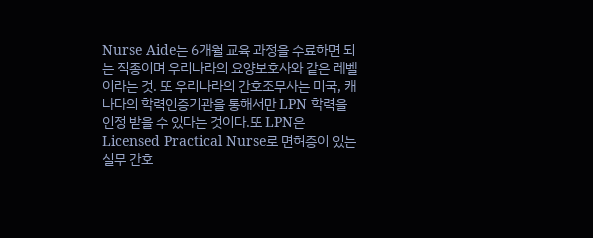Nurse Aide는 6개월 교육 과정을 수료하면 되는 직종이며 우리나라의 요양보호사와 같은 레벨이라는 것. 또 우리나라의 간호조무사는 미국, 캐나다의 학력인증기관을 통해서만 LPN 학력을 인정 받을 수 있다는 것이다.또 LPN은 Licensed Practical Nurse로 면허증이 있는 실무 간호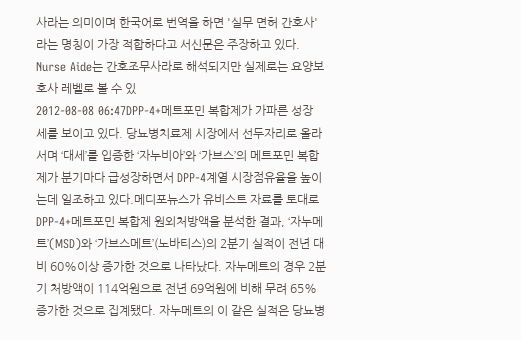사라는 의미이며 한국어로 번역을 하면 '실무 면허 간호사'라는 명칭이 가장 적합하다고 서신문은 주장하고 있다. Nurse Aide는 간호조무사라로 해석되지만 실제로는 요양보호사 레벨로 볼 수 있
2012-08-08 06:47DPP-4+메트포민 복합제가 가파른 성장세를 보이고 있다. 당뇨병치료제 시장에서 선두자리로 올라서며 ‘대세’를 입증한 ‘자누비아’와 ‘가브스’의 메트포민 복합제가 분기마다 급성장하면서 DPP-4계열 시장점유율을 높이는데 일조하고 있다.메디포뉴스가 유비스트 자료를 토대로 DPP-4+메트포민 복합제 원외처방액을 분석한 결과, ‘자누메트’(MSD)와 ‘가브스메트’(노바티스)의 2분기 실적이 전년 대비 60%이상 증가한 것으로 나타났다. 자누메트의 경우 2분기 처방액이 114억원으로 전년 69억원에 비해 무려 65% 증가한 것으로 집계됐다. 자누메트의 이 같은 실적은 당뇨병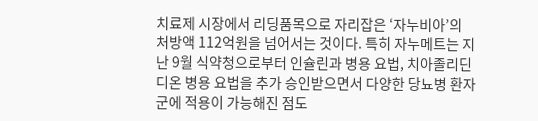치료제 시장에서 리딩품목으로 자리잡은 ‘자누비아’의 처방액 112억원을 넘어서는 것이다. 특히 자누메트는 지난 9월 식약청으로부터 인슐린과 병용 요법, 치아졸리딘디온 병용 요법을 추가 승인받으면서 다양한 당뇨병 환자군에 적용이 가능해진 점도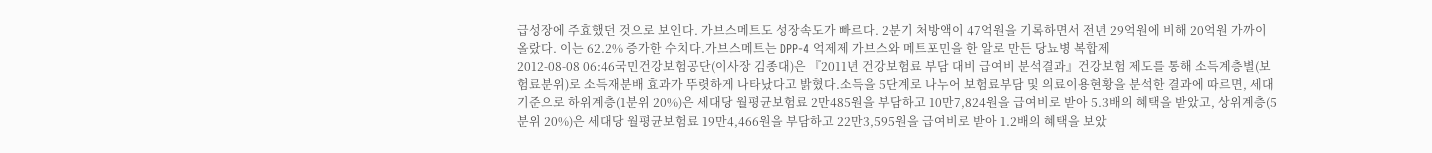급성장에 주효했던 것으로 보인다. 가브스메트도 성장속도가 빠르다. 2분기 처방액이 47억원을 기록하면서 전년 29억원에 비해 20억원 가까이 올랐다. 이는 62.2% 증가한 수치다.가브스메트는 DPP-4 억제제 가브스와 메트포민을 한 알로 만든 당뇨병 복합제
2012-08-08 06:46국민건강보험공단(이사장 김종대)은 『2011년 건강보험료 부담 대비 급여비 분석결과』건강보험 제도를 통해 소득계층별(보험료분위)로 소득재분배 효과가 뚜렷하게 나타났다고 밝혔다.소득을 5단계로 나누어 보험료부담 및 의료이용현황을 분석한 결과에 따르면, 세대기준으로 하위계층(1분위 20%)은 세대당 월평균보험료 2만485원을 부담하고 10만7,824원을 급여비로 받아 5.3배의 혜택을 받았고, 상위계층(5분위 20%)은 세대당 월평균보험료 19만4,466원을 부담하고 22만3,595원을 급여비로 받아 1.2배의 혜택을 보았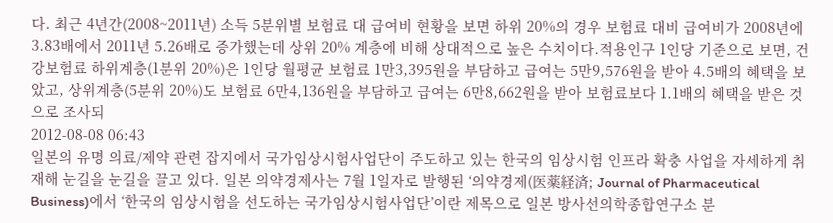다. 최근 4년간(2008~2011년) 소득 5분위별 보험료 대 급여비 현황을 보면 하위 20%의 경우 보험료 대비 급여비가 2008년에 3.83배에서 2011년 5.26배로 증가했는데 상위 20% 계층에 비해 상대적으로 높은 수치이다.적용인구 1인당 기준으로 보면, 건강보험료 하위계층(1분위 20%)은 1인당 월평균 보험료 1만3,395원을 부담하고 급여는 5만9,576원을 받아 4.5배의 혜택을 보았고, 상위계층(5분위 20%)도 보험료 6만4,136원을 부담하고 급여는 6만8,662원을 받아 보험료보다 1.1배의 혜택을 받은 것으로 조사되
2012-08-08 06:43
일본의 유명 의료/제약 관련 잡지에서 국가임상시험사업단이 주도하고 있는 한국의 임상시험 인프라 확충 사업을 자세하게 취재해 눈길을 눈길을 끌고 있다. 일본 의약경제사는 7월 1일자로 발행된 ‘의약경제(医薬経済; Journal of Pharmaceutical Business)에서 ‘한국의 임상시험을 선도하는 국가임상시험사업단’이란 제목으로 일본 방사선의학종합연구소 분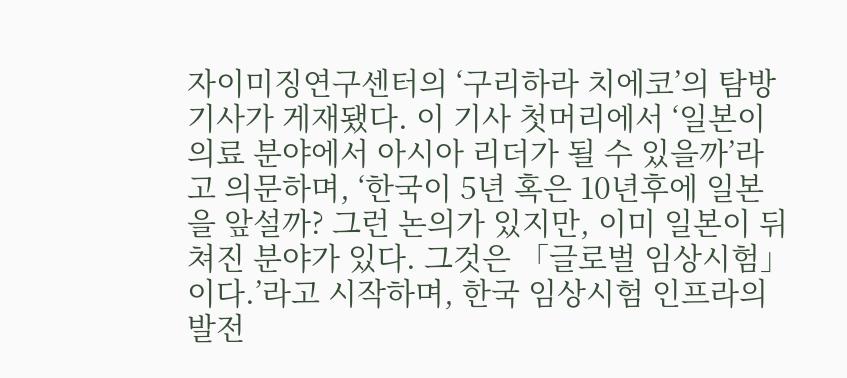자이미징연구센터의 ‘구리하라 치에코’의 탐방기사가 게재됐다. 이 기사 첫머리에서 ‘일본이 의료 분야에서 아시아 리더가 될 수 있을까’라고 의문하며, ‘한국이 5년 혹은 10년후에 일본을 앞설까? 그런 논의가 있지만, 이미 일본이 뒤쳐진 분야가 있다. 그것은 「글로벌 임상시험」이다.’라고 시작하며, 한국 임상시험 인프라의 발전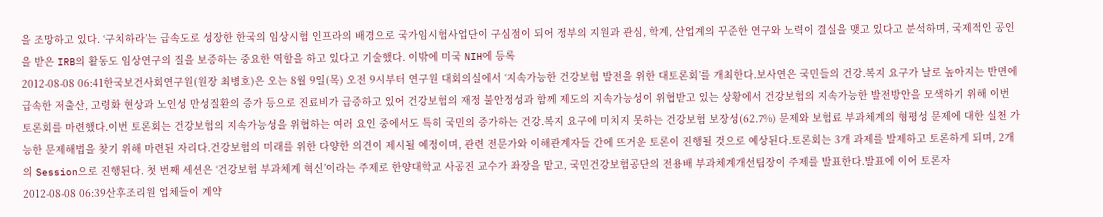을 조망하고 있다. ‘구치하라’는 급속도로 성장한 한국의 임상시험 인프라의 배경으로 국가임시험사업단이 구심점이 되어 정부의 지원과 관심, 학계, 산업계의 꾸준한 연구와 노력이 결실을 맺고 있다고 분석하며, 국제적인 공인을 받은 IRB의 활동도 임상연구의 질을 보증하는 중요한 역할을 하고 있다고 기술했다. 이밖에 미국 NIH에 등록
2012-08-08 06:41한국보건사회연구원(원장 최병호)은 오는 8월 9일(목) 오전 9시부터 연구원 대회의실에서 ‘지속가능한 건강보험 발전을 위한 대토론회’를 개최한다.보사연은 국민들의 건강․복지 요구가 날로 높아지는 반면에 급속한 저출산, 고령화 현상과 노인성 만성질환의 증가 등으로 진료비가 급증하고 있어 건강보험의 재정 불안정성과 함께 제도의 지속가능성이 위협받고 있는 상황에서 건강보험의 지속가능한 발전방안을 모색하기 위해 이번 토론회를 마련했다.이번 토론회는 건강보험의 지속가능성을 위협하는 여러 요인 중에서도 특히 국민의 증가하는 건강․복지 요구에 미치지 못하는 건강보험 보장성(62.7%) 문제와 보험료 부과체계의 형평성 문제에 대한 실천 가능한 문제해법을 찾기 위해 마련된 자리다.건강보험의 미래를 위한 다양한 의견이 제시될 예정이며, 관련 전문가와 이해관계자들 간에 뜨거운 토론이 진행될 것으로 예상된다.토론회는 3개 과제를 발제하고 토론하게 되며, 2개의 Session으로 진행된다. 첫 번째 세션은 ‘건강보험 부과체계 혁신’이라는 주제로 한양대학교 사공진 교수가 좌장을 맡고, 국민건강보험공단의 전용배 부과체계개선팀장이 주제를 발표한다.발표에 이어 토론자
2012-08-08 06:39산후조리원 업체들이 계약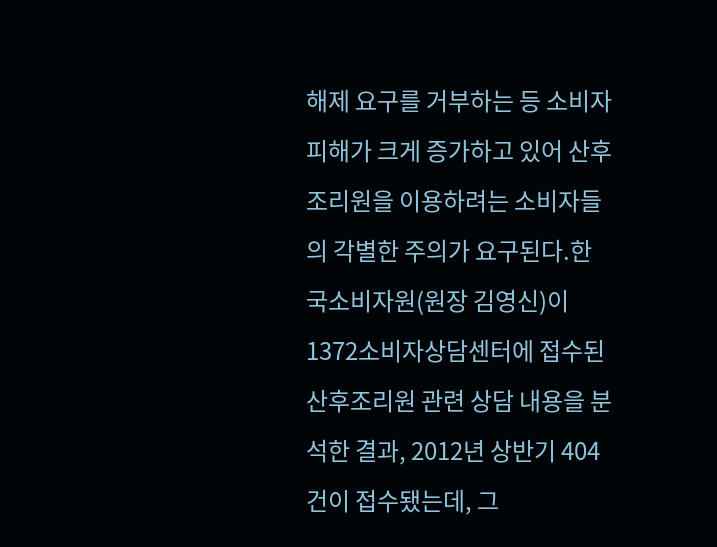해제 요구를 거부하는 등 소비자피해가 크게 증가하고 있어 산후조리원을 이용하려는 소비자들의 각별한 주의가 요구된다.한국소비자원(원장 김영신)이 1372소비자상담센터에 접수된 산후조리원 관련 상담 내용을 분석한 결과, 2012년 상반기 404건이 접수됐는데, 그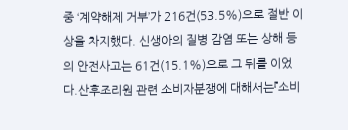중 ‘계약해제 거부’가 216건(53.5%)으로 절반 이상을 차지했다. 신생아의 질병 감염 또는 상해 등의 안전사고는 61건(15.1%)으로 그 뒤를 이었다.산후조리원 관련 소비자분쟁에 대해서는『소비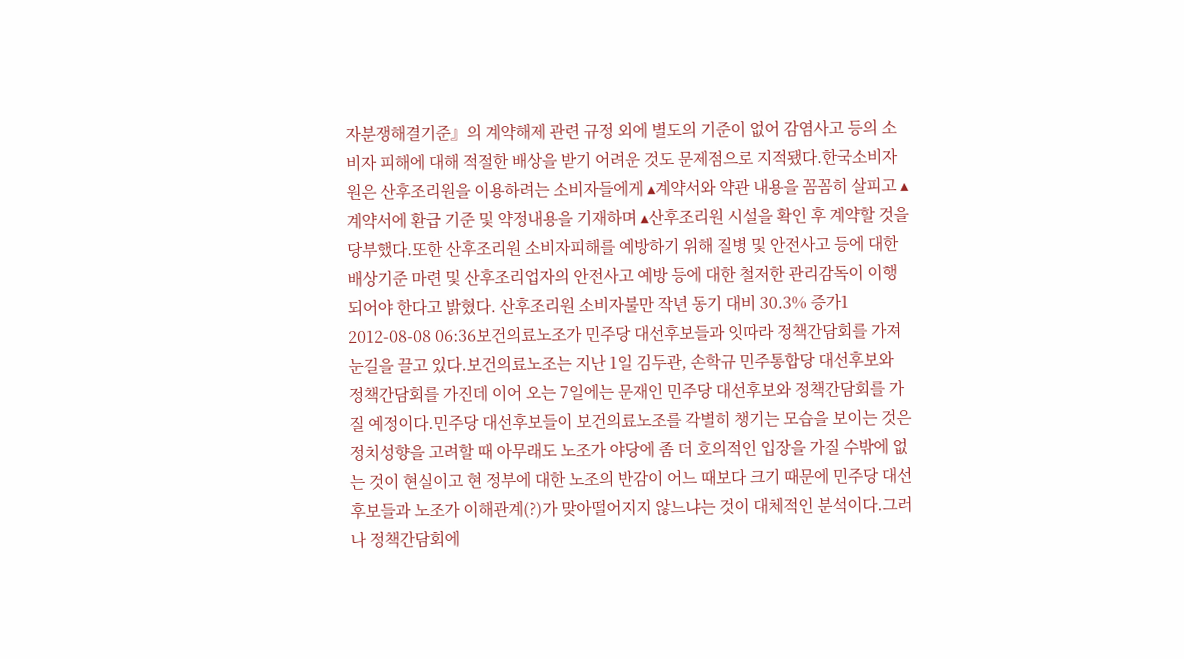자분쟁해결기준』의 계약해제 관련 규정 외에 별도의 기준이 없어 감염사고 등의 소비자 피해에 대해 적절한 배상을 받기 어려운 것도 문제점으로 지적됐다.한국소비자원은 산후조리원을 이용하려는 소비자들에게 ▴계약서와 약관 내용을 꼼꼼히 살피고 ▴계약서에 환급 기준 및 약정내용을 기재하며 ▴산후조리원 시설을 확인 후 계약할 것을 당부했다.또한 산후조리원 소비자피해를 예방하기 위해 질병 및 안전사고 등에 대한 배상기준 마련 및 산후조리업자의 안전사고 예방 등에 대한 철저한 관리감독이 이행되어야 한다고 밝혔다. 산후조리원 소비자불만 작년 동기 대비 30.3% 증가1
2012-08-08 06:36보건의료노조가 민주당 대선후보들과 잇따라 정책간담회를 가져 눈길을 끌고 있다.보건의료노조는 지난 1일 김두관, 손학규 민주통합당 대선후보와 정책간담회를 가진데 이어 오는 7일에는 문재인 민주당 대선후보와 정책간담회를 가질 예정이다.민주당 대선후보들이 보건의료노조를 각별히 챙기는 모습을 보이는 것은 정치성향을 고려할 때 아무래도 노조가 야당에 좀 더 호의적인 입장을 가질 수밖에 없는 것이 현실이고 현 정부에 대한 노조의 반감이 어느 때보다 크기 때문에 민주당 대선후보들과 노조가 이해관계(?)가 맞아떨어지지 않느냐는 것이 대체적인 분석이다.그러나 정책간담회에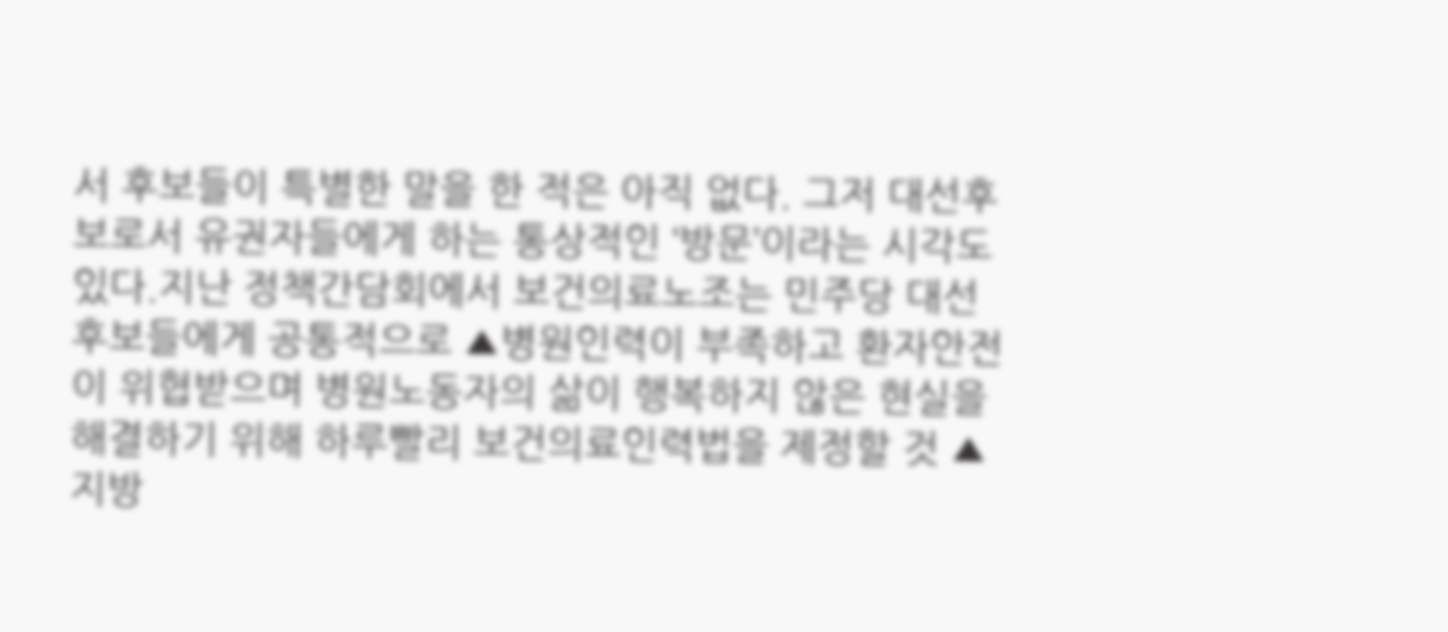서 후보들이 특별한 말을 한 적은 아직 없다. 그저 대선후보로서 유권자들에게 하는 통상적인 ‘방문’이라는 시각도 있다.지난 정책간담회에서 보건의료노조는 민주당 대선후보들에게 공통적으로 ▲병원인력이 부족하고 환자안전이 위협받으며 병원노동자의 삶이 행복하지 않은 현실을 해결하기 위해 하루빨리 보건의료인력법을 제정할 것 ▲지방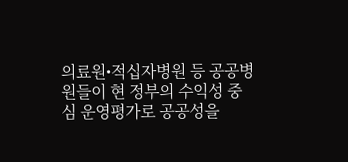의료원•적십자병원 등 공공병원들이 현 정부의 수익성 중심 운영평가로 공공성을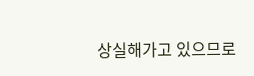상실해가고 있으므로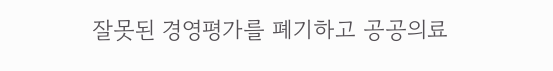잘못된 경영평가를 폐기하고 공공의료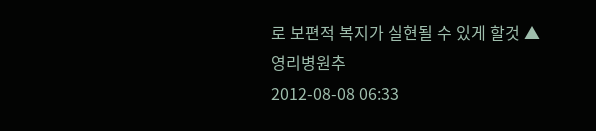로 보편적 복지가 실현될 수 있게 할것 ▲영리병원추
2012-08-08 06:33